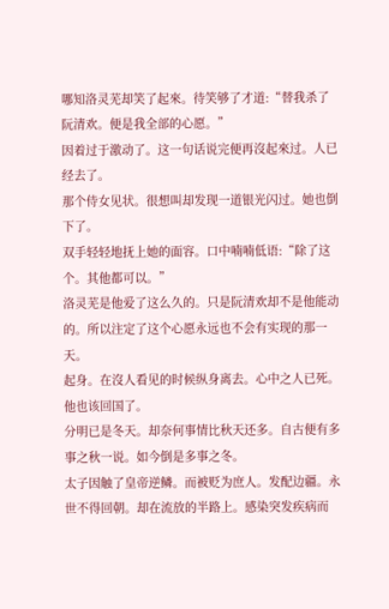哪知洛灵芜却笑了起來。待笑够了才道:“替我杀了阮清欢。便是我全部的心愿。”
因着过于激动了。这一句话说完便再沒起來过。人已经去了。
那个侍女见状。很想叫却发现一道银光闪过。她也倒下了。
双手轻轻地抚上她的面容。口中喃喃低语:“除了这个。其他都可以。”
洛灵芜是他爱了这么久的。只是阮清欢却不是他能动的。所以注定了这个心愿永远也不会有实现的那一天。
起身。在沒人看见的时候纵身离去。心中之人已死。他也该回国了。
分明已是冬天。却奈何事情比秋天还多。自古便有多事之秋一说。如今倒是多事之冬。
太子因触了皇帝逆鳞。而被贬为庶人。发配边疆。永世不得回朝。却在流放的半路上。感染突发疾病而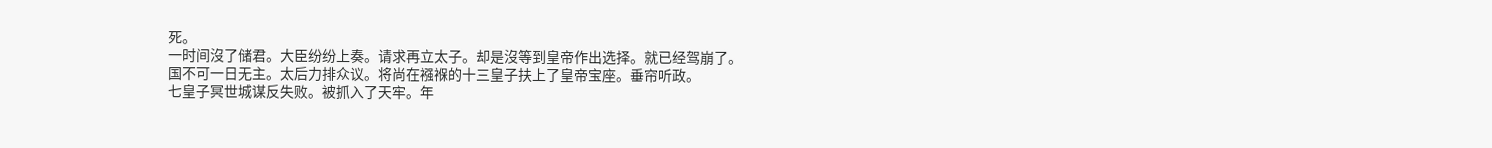死。
一时间沒了储君。大臣纷纷上奏。请求再立太子。却是沒等到皇帝作出选择。就已经驾崩了。
国不可一日无主。太后力排众议。将尚在襁褓的十三皇子扶上了皇帝宝座。垂帘听政。
七皇子冥世城谋反失败。被抓入了天牢。年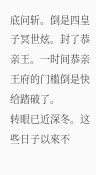底问斩。倒是四皇子冥世炫。封了恭亲王。一时间恭亲王府的门槛倒是快给踏破了。
转眼已近深冬。这些日子以來不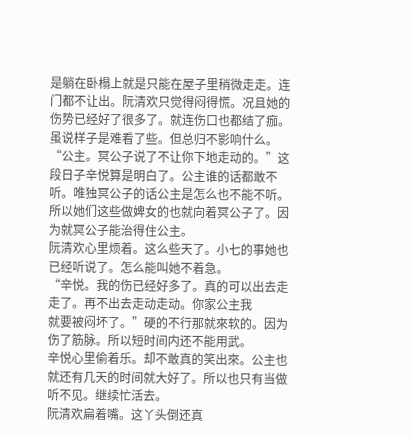是躺在卧榻上就是只能在屋子里稍微走走。连门都不让出。阮清欢只觉得闷得慌。况且她的伤势已经好了很多了。就连伤口也都结了痂。虽说样子是难看了些。但总归不影响什么。
“公主。冥公子说了不让你下地走动的。”这段日子辛悦算是明白了。公主谁的话都敢不听。唯独冥公子的话公主是怎么也不能不听。所以她们这些做婢女的也就向着冥公子了。因为就冥公子能治得住公主。
阮清欢心里烦着。这么些天了。小七的事她也已经听说了。怎么能叫她不着急。
“辛悦。我的伤已经好多了。真的可以出去走走了。再不出去走动走动。你家公主我
就要被闷坏了。”硬的不行那就來软的。因为伤了筋脉。所以短时间内还不能用武。
辛悦心里偷着乐。却不敢真的笑出來。公主也就还有几天的时间就大好了。所以也只有当做听不见。继续忙活去。
阮清欢扁着嘴。这丫头倒还真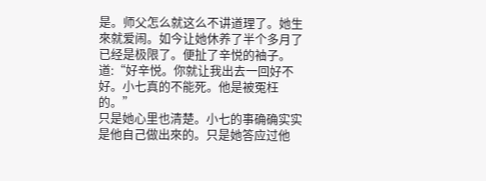是。师父怎么就这么不讲道理了。她生來就爱闹。如今让她休养了半个多月了已经是极限了。便扯了辛悦的袖子。道:“好辛悦。你就让我出去一回好不好。小七真的不能死。他是被冤枉的。”
只是她心里也清楚。小七的事确确实实是他自己做出來的。只是她答应过他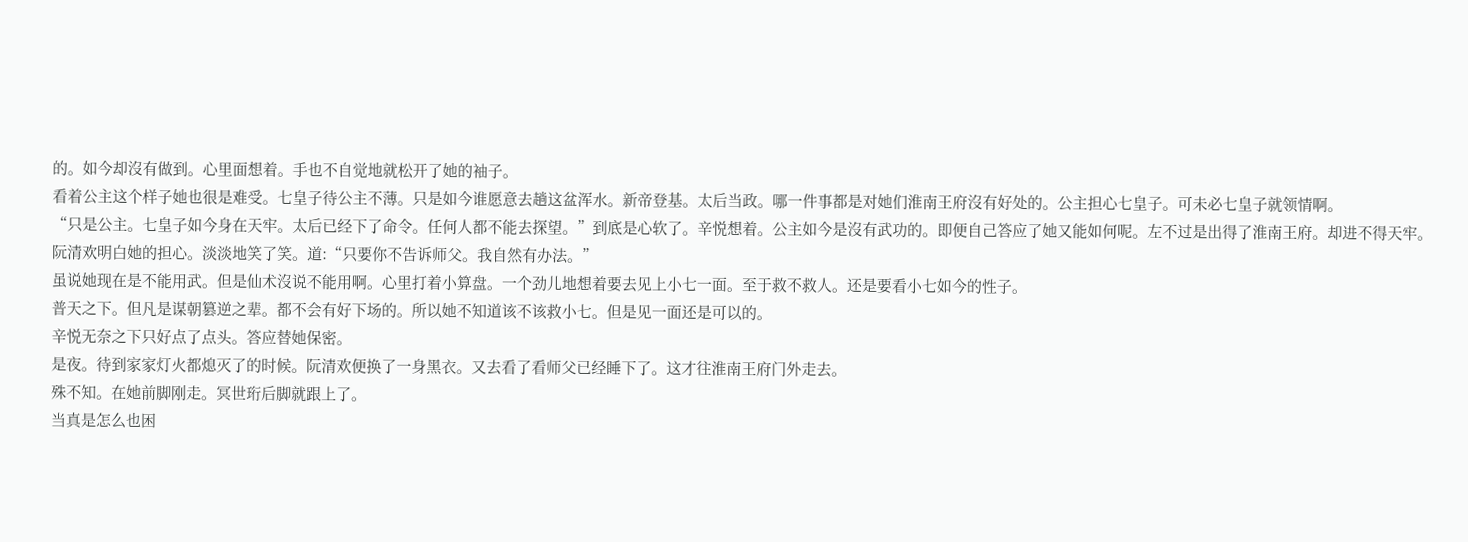的。如今却沒有做到。心里面想着。手也不自觉地就松开了她的袖子。
看着公主这个样子她也很是难受。七皇子待公主不薄。只是如今谁愿意去趟这盆浑水。新帝登基。太后当政。哪一件事都是对她们淮南王府沒有好处的。公主担心七皇子。可未必七皇子就领情啊。
“只是公主。七皇子如今身在天牢。太后已经下了命令。任何人都不能去探望。”到底是心软了。辛悦想着。公主如今是沒有武功的。即便自己答应了她又能如何呢。左不过是出得了淮南王府。却进不得天牢。
阮清欢明白她的担心。淡淡地笑了笑。道:“只要你不告诉师父。我自然有办法。”
虽说她现在是不能用武。但是仙术沒说不能用啊。心里打着小算盘。一个劲儿地想着要去见上小七一面。至于救不救人。还是要看小七如今的性子。
普天之下。但凡是谋朝篡逆之辈。都不会有好下场的。所以她不知道该不该救小七。但是见一面还是可以的。
辛悦无奈之下只好点了点头。答应替她保密。
是夜。待到家家灯火都熄灭了的时候。阮清欢便换了一身黑衣。又去看了看师父已经睡下了。这才往淮南王府门外走去。
殊不知。在她前脚刚走。冥世珩后脚就跟上了。
当真是怎么也困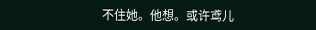不住她。他想。或许鸢儿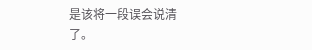是该将一段误会说清了。